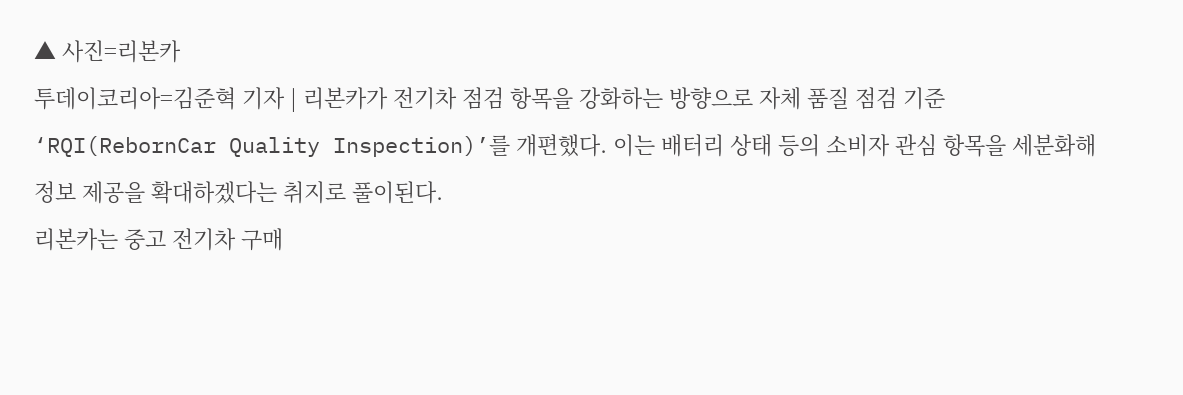▲ 사진=리본카
투데이코리아=김준혁 기자 | 리본카가 전기차 점검 항목을 강화하는 방향으로 자체 품질 점검 기준 ‘RQI(RebornCar Quality Inspection)’를 개편했다. 이는 배터리 상태 등의 소비자 관심 항목을 세분화해 정보 제공을 확대하겠다는 취지로 풀이된다.
리본카는 중고 전기차 구매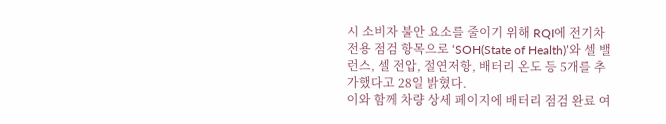시 소비자 불안 요소를 줄이기 위해 RQI에 전기차 전용 점검 항목으로 ‘SOH(State of Health)’와 셀 밸런스, 셀 전압, 절연저항, 배터리 온도 등 5개를 추가했다고 28일 밝혔다.
이와 함께 차량 상세 페이지에 배터리 점검 완료 여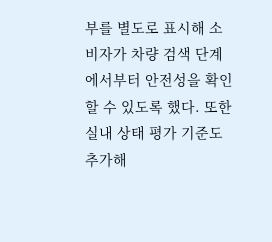부를 별도로 표시해 소비자가 차량 검색 단계에서부터 안전성을 확인할 수 있도록 했다. 또한 실내 상태 평가 기준도 추가해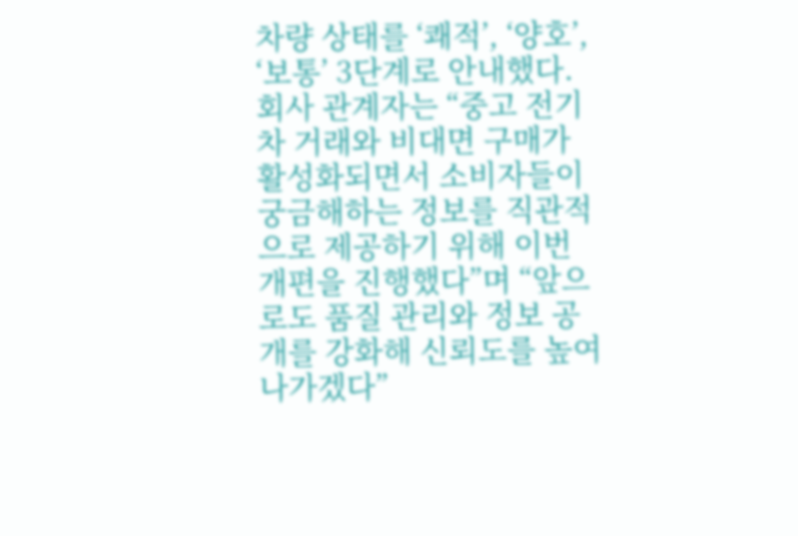차량 상태를 ‘쾌적’, ‘양호’, ‘보통’ 3단계로 안내했다.
회사 관계자는 “중고 전기차 거래와 비대면 구매가 활성화되면서 소비자들이 궁금해하는 정보를 직관적으로 제공하기 위해 이번 개편을 진행했다”며 “앞으로도 품질 관리와 정보 공개를 강화해 신뢰도를 높여 나가겠다”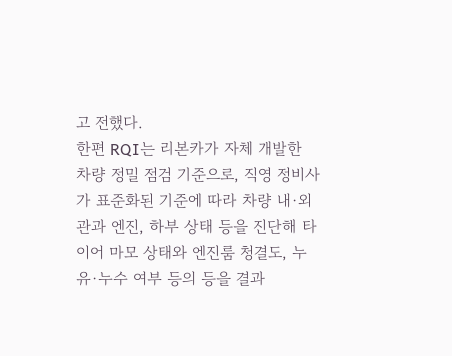고 전했다.
한편 RQI는 리본카가 자체 개발한 차량 정밀 점검 기준으로, 직영 정비사가 표준화된 기준에 따라 차량 내·외관과 엔진, 하부 상태 등을 진단해 타이어 마모 상태와 엔진룸 청결도, 누유·누수 여부 등의 등을 결과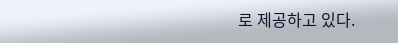로 제공하고 있다.